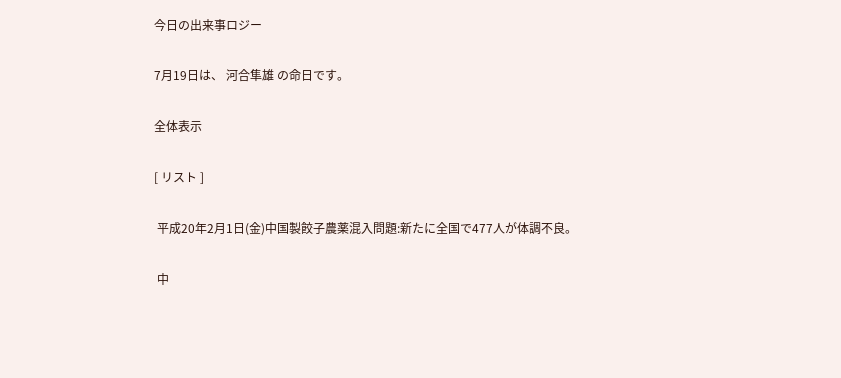今日の出来事ロジー

7月19日は、 河合隼雄 の命日です。

全体表示

[ リスト ]

 平成20年2月1日(金)中国製餃子農薬混入問題:新たに全国で477人が体調不良。

 中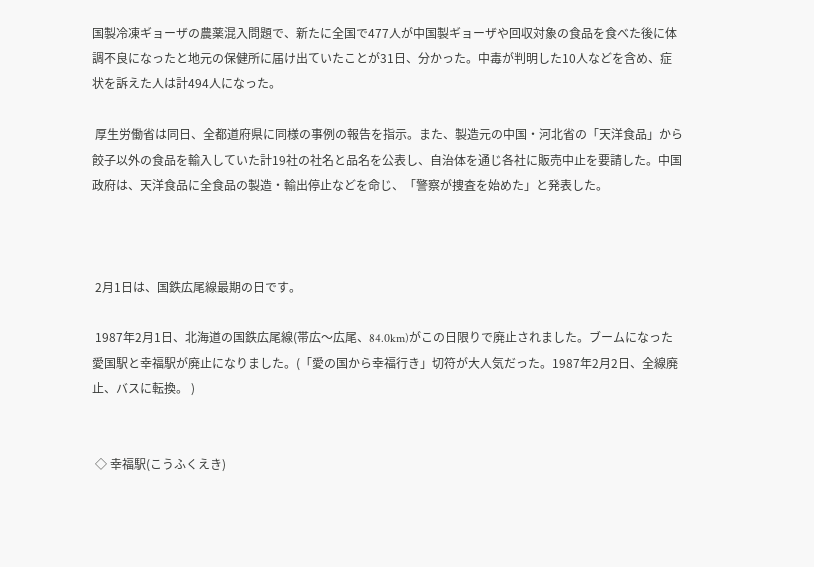国製冷凍ギョーザの農薬混入問題で、新たに全国で477人が中国製ギョーザや回収対象の食品を食べた後に体調不良になったと地元の保健所に届け出ていたことが31日、分かった。中毒が判明した10人などを含め、症状を訴えた人は計494人になった。

 厚生労働省は同日、全都道府県に同様の事例の報告を指示。また、製造元の中国・河北省の「天洋食品」から餃子以外の食品を輸入していた計19社の社名と品名を公表し、自治体を通じ各社に販売中止を要請した。中国政府は、天洋食品に全食品の製造・輸出停止などを命じ、「警察が捜査を始めた」と発表した。



 2月1日は、国鉄広尾線最期の日です。

 1987年2月1日、北海道の国鉄広尾線(帯広〜広尾、84.0km)がこの日限りで廃止されました。ブームになった愛国駅と幸福駅が廃止になりました。(「愛の国から幸福行き」切符が大人気だった。1987年2月2日、全線廃止、バスに転換。 )


 ◇ 幸福駅(こうふくえき)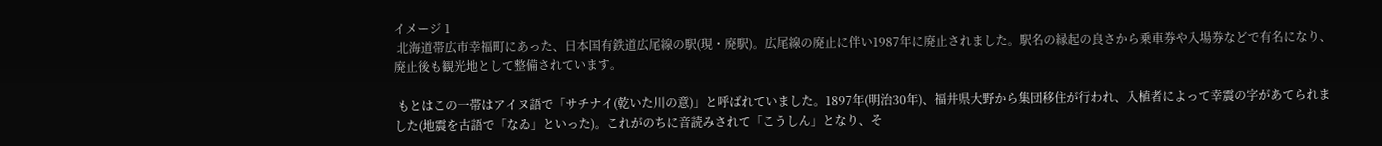イメージ 1
 北海道帯広市幸福町にあった、日本国有鉄道広尾線の駅(現・廃駅)。広尾線の廃止に伴い1987年に廃止されました。駅名の縁起の良さから乗車券や入場券などで有名になり、廃止後も観光地として整備されています。

 もとはこの一帯はアイヌ語で「サチナイ(乾いた川の意)」と呼ばれていました。1897年(明治30年)、福井県大野から集団移住が行われ、入植者によって幸震の字があてられました(地震を古語で「なゐ」といった)。これがのちに音読みされて「こうしん」となり、そ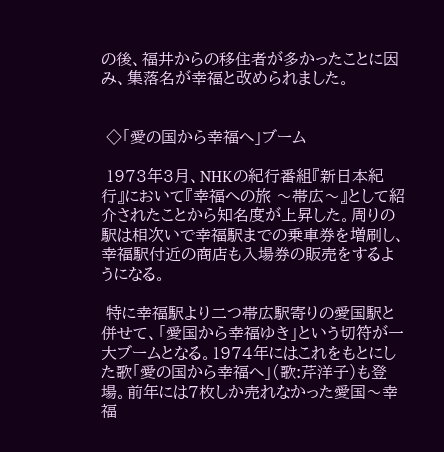の後、福井からの移住者が多かったことに因み、集落名が幸福と改められました。


 ◇「愛の国から幸福へ」ブーム

 1973年3月、NHKの紀行番組『新日本紀行』において『幸福への旅 〜帯広〜』として紹介されたことから知名度が上昇した。周りの駅は相次いで幸福駅までの乗車券を増刷し、幸福駅付近の商店も入場券の販売をするようになる。

 特に幸福駅より二つ帯広駅寄りの愛国駅と併せて、「愛国から幸福ゆき」という切符が一大ブームとなる。1974年にはこれをもとにした歌「愛の国から幸福へ」(歌:芹洋子)も登場。前年には7枚しか売れなかった愛国〜幸福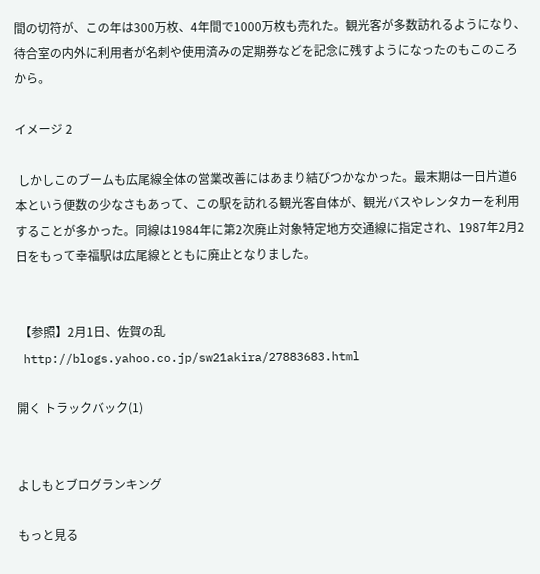間の切符が、この年は300万枚、4年間で1000万枚も売れた。観光客が多数訪れるようになり、待合室の内外に利用者が名刺や使用済みの定期券などを記念に残すようになったのもこのころから。

イメージ 2

 しかしこのブームも広尾線全体の営業改善にはあまり結びつかなかった。最末期は一日片道6本という便数の少なさもあって、この駅を訪れる観光客自体が、観光バスやレンタカーを利用することが多かった。同線は1984年に第2次廃止対象特定地方交通線に指定され、1987年2月2日をもって幸福駅は広尾線とともに廃止となりました。


 【参照】2月1日、佐賀の乱
 http://blogs.yahoo.co.jp/sw21akira/27883683.html

開く トラックバック(1)


よしもとブログランキング

もっと見る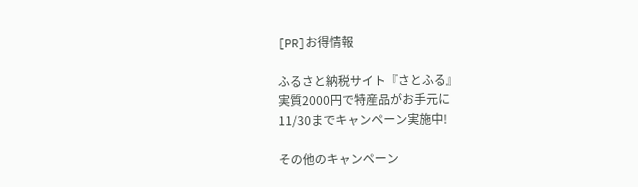[PR]お得情報

ふるさと納税サイト『さとふる』
実質2000円で特産品がお手元に
11/30までキャンペーン実施中!

その他のキャンペーン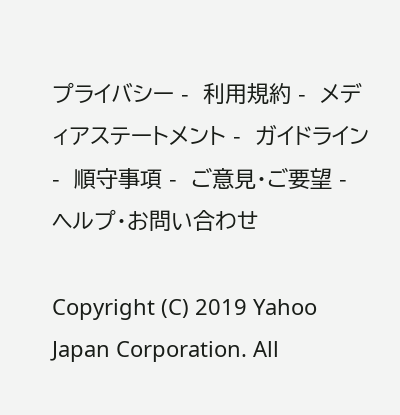プライバシー -  利用規約 -  メディアステートメント -  ガイドライン -  順守事項 -  ご意見・ご要望 -  ヘルプ・お問い合わせ

Copyright (C) 2019 Yahoo Japan Corporation. All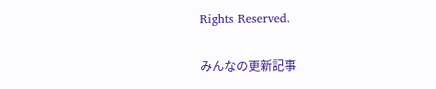Rights Reserved.

みんなの更新記事